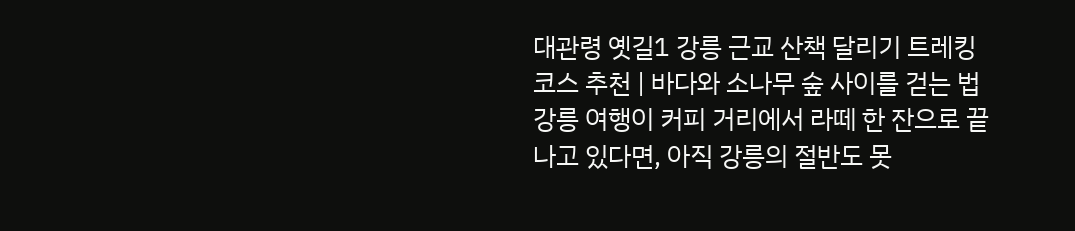대관령 옛길1 강릉 근교 산책 달리기 트레킹 코스 추천 | 바다와 소나무 숲 사이를 걷는 법 강릉 여행이 커피 거리에서 라떼 한 잔으로 끝나고 있다면, 아직 강릉의 절반도 못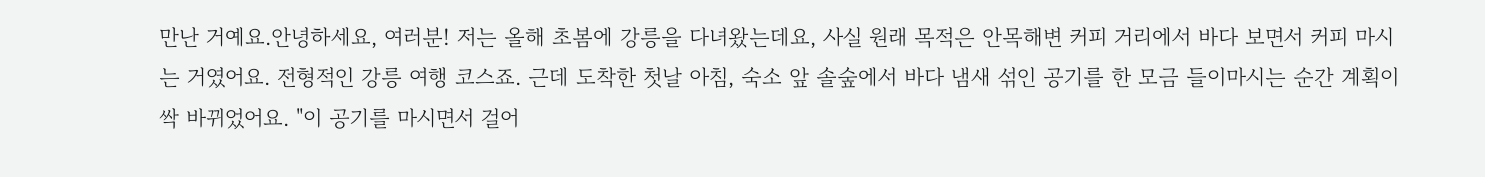만난 거예요.안녕하세요, 여러분! 저는 올해 초봄에 강릉을 다녀왔는데요, 사실 원래 목적은 안목해변 커피 거리에서 바다 보면서 커피 마시는 거였어요. 전형적인 강릉 여행 코스죠. 근데 도착한 첫날 아침, 숙소 앞 솔숲에서 바다 냄새 섞인 공기를 한 모금 들이마시는 순간 계획이 싹 바뀌었어요. "이 공기를 마시면서 걸어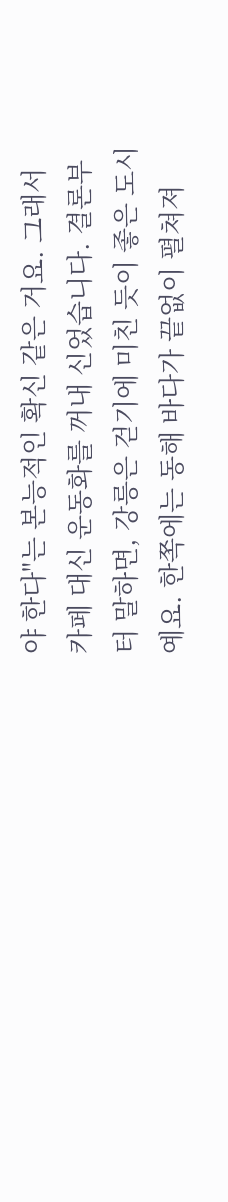야 한다"는 본능적인 확신 같은 거요. 그래서 카페 대신 운동화를 꺼내 신었습니다. 결론부터 말하면, 강릉은 걷기에 미친 듯이 좋은 도시예요. 한쪽에는 동해 바다가 끝없이 펼쳐져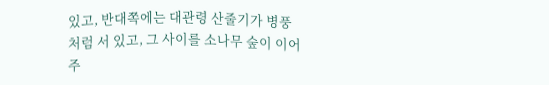있고, 반대쪽에는 대관령 산줄기가 병풍처럼 서 있고, 그 사이를 소나무 숲이 이어주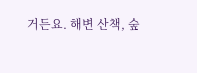거든요. 해변 산책, 숲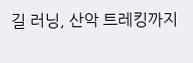길 러닝, 산악 트레킹까지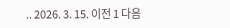.. 2026. 3. 15. 이전 1 다음